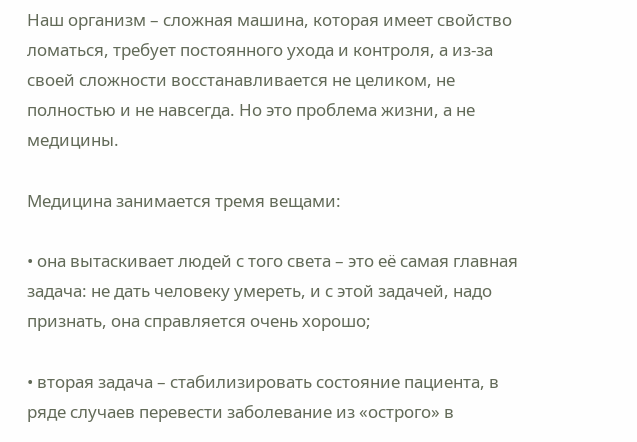Наш организм – сложная машина, которая имеет свойство ломаться, требует постоянного ухода и контроля, а из-за своей сложности восстанавливается не целиком, не полностью и не навсегда. Но это проблема жизни, а не медицины.

Медицина занимается тремя вещами:

• она вытаскивает людей с того света – это её самая главная задача: не дать человеку умереть, и с этой задачей, надо признать, она справляется очень хорошо;

• вторая задача – стабилизировать состояние пациента, в ряде случаев перевести заболевание из «острого» в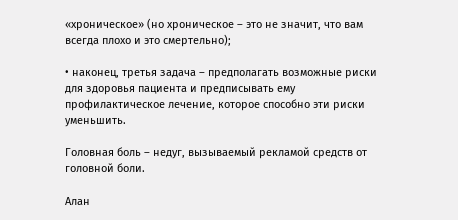«хроническое» (но хроническое – это не значит, что вам всегда плохо и это смертельно);

• наконец, третья задача – предполагать возможные риски для здоровья пациента и предписывать ему профилактическое лечение, которое способно эти риски уменьшить.

Головная боль – недуг, вызываемый рекламой средств от головной боли.

Алан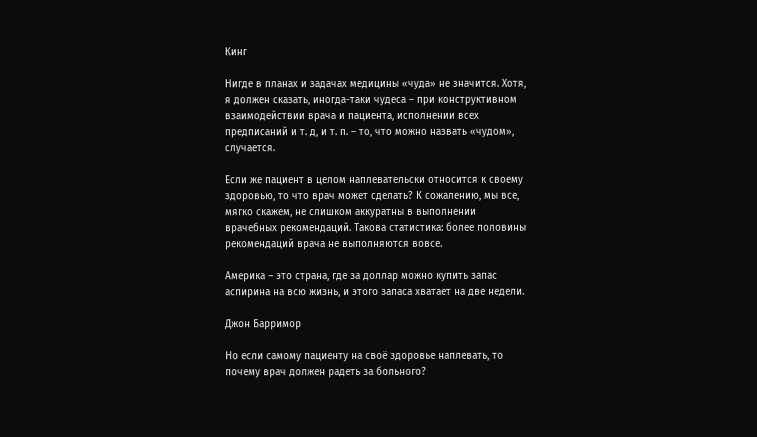Кинг

Нигде в планах и задачах медицины «чуда» не значится. Хотя, я должен сказать, иногда-таки чудеса – при конструктивном взаимодействии врача и пациента, исполнении всех предписаний и т. д, и т. п. – то, что можно назвать «чудом», случается.

Если же пациент в целом наплевательски относится к своему здоровью, то что врач может сделать? К сожалению, мы все, мягко скажем, не слишком аккуратны в выполнении врачебных рекомендаций. Такова статистика: более половины рекомендаций врача не выполняются вовсе.

Америка – это страна, где за доллар можно купить запас аспирина на всю жизнь, и этого запаса хватает на две недели.

Джон Барримор

Но если самому пациенту на своё здоровье наплевать, то почему врач должен радеть за больного?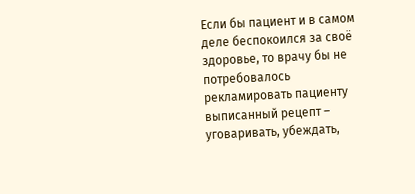Если бы пациент и в самом деле беспокоился за своё здоровье, то врачу бы не потребовалось рекламировать пациенту выписанный рецепт – уговаривать, убеждать,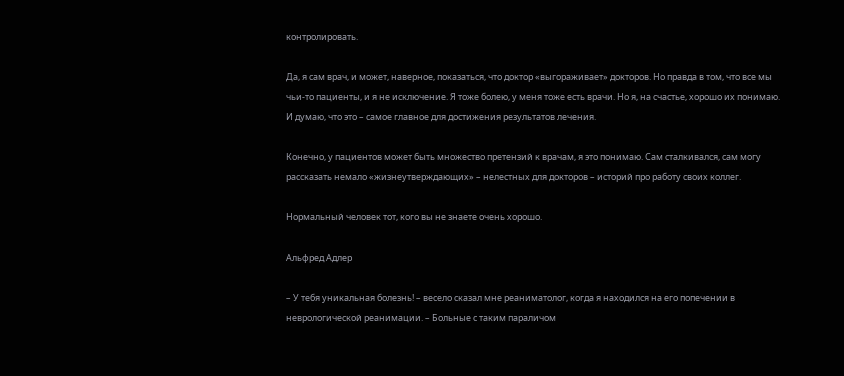контролировать.

Да, я сам врач, и может, наверное, показаться, что доктор «выгораживает» докторов. Но правда в том, что все мы чьи-то пациенты, и я не исключение. Я тоже болею, у меня тоже есть врачи. Но я, на счастье, хорошо их понимаю. И думаю, что это – самое главное для достижения результатов лечения.

Конечно, у пациентов может быть множество претензий к врачам, я это понимаю. Сам сталкивался, сам могу рассказать немало «жизнеутверждающих» – нелестных для докторов – историй про работу своих коллег.

Нормальный человек тот, кого вы не знаете очень хорошо.

Альфред Адлер

– У тебя уникальная болезнь! – весело сказал мне реаниматолог, когда я находился на его попечении в неврологической реанимации. – Больные с таким параличом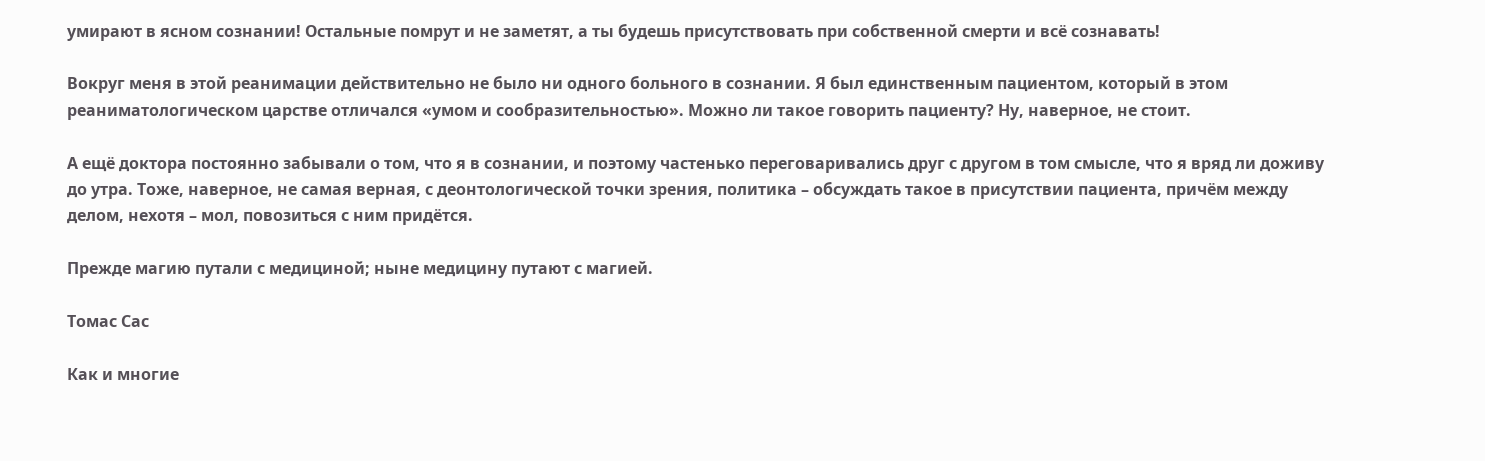умирают в ясном сознании! Остальные помрут и не заметят, а ты будешь присутствовать при собственной смерти и всё сознавать!

Вокруг меня в этой реанимации действительно не было ни одного больного в сознании. Я был единственным пациентом, который в этом реаниматологическом царстве отличался «умом и сообразительностью». Можно ли такое говорить пациенту? Ну, наверное, не стоит.

А ещё доктора постоянно забывали о том, что я в сознании, и поэтому частенько переговаривались друг с другом в том смысле, что я вряд ли доживу до утра. Тоже, наверное, не самая верная, с деонтологической точки зрения, политика – обсуждать такое в присутствии пациента, причём между делом, нехотя – мол, повозиться с ним придётся.

Прежде магию путали с медициной; ныне медицину путают с магией.

Томас Сас

Как и многие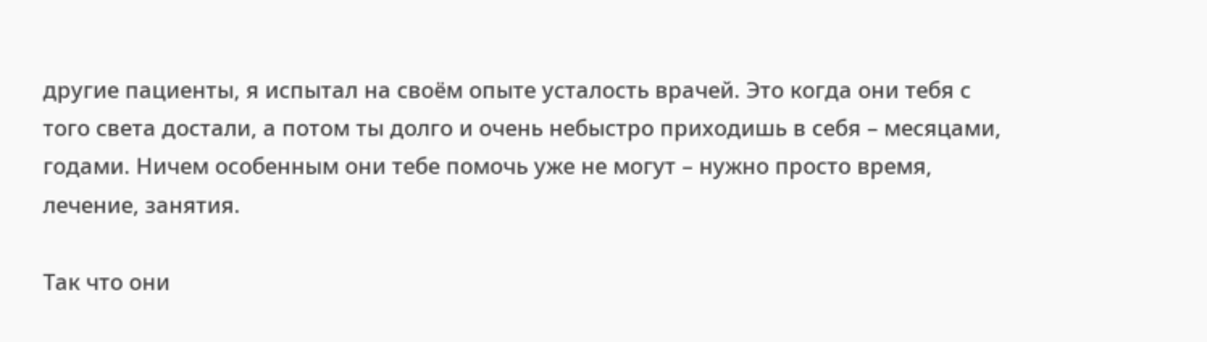другие пациенты, я испытал на своём опыте усталость врачей. Это когда они тебя с того света достали, а потом ты долго и очень небыстро приходишь в себя – месяцами, годами. Ничем особенным они тебе помочь уже не могут – нужно просто время, лечение, занятия.

Так что они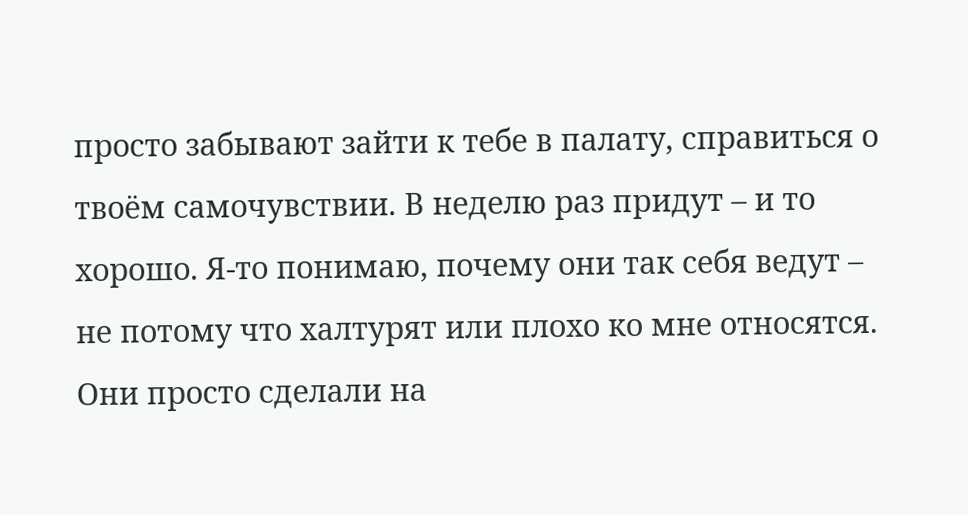просто забывают зайти к тебе в палату, справиться о твоём самочувствии. В неделю раз придут – и то хорошо. Я‑то понимаю, почему они так себя ведут – не потому что халтурят или плохо ко мне относятся. Они просто сделали на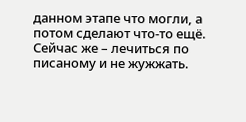данном этапе что могли, а потом сделают что-то ещё. Сейчас же – лечиться по писаному и не жужжать.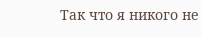Так что я никого не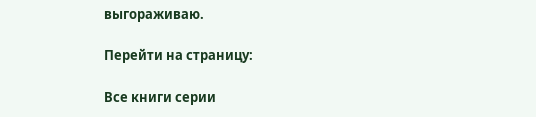выгораживаю.

Перейти на страницу:

Все книги серии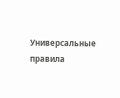Универсальные правила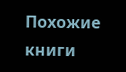Похожие книги